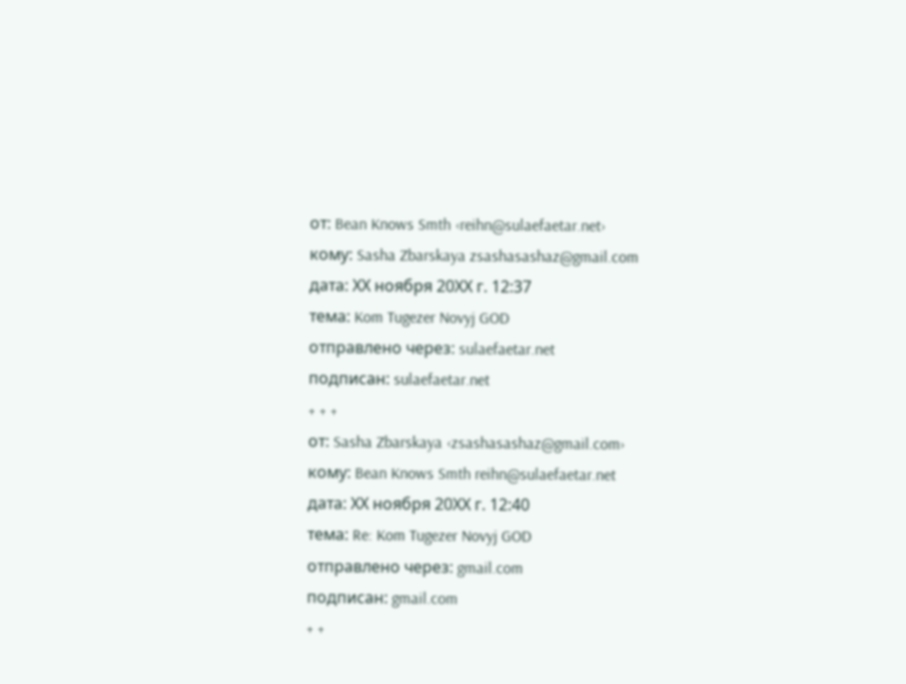от: Bean Knows Smth ‹reihn@sulaefaetar.net›
кому: Sasha Zbarskaya zsashasashaz@gmail.com
дата: ХХ ноября 20ХХ г. 12:37
тема: Kom Tugezer Novyj GOD
отправлено через: sulaefaetar.net
подписан: sulaefaetar.net
+ + +
от: Sasha Zbarskaya ‹zsashasashaz@gmail.com›
кому: Bean Knows Smth reihn@sulaefaetar.net
дата: ХХ ноября 20ХХ г. 12:40
тема: Re: Kom Tugezer Novyj GOD
отправлено через: gmail.com
подписан: gmail.com
+ +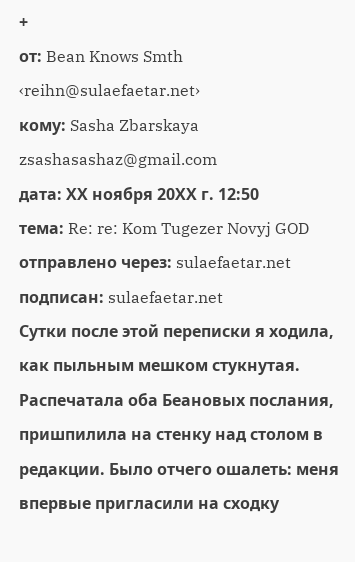+
от: Bean Knows Smth ‹reihn@sulaefaetar.net›
кому: Sasha Zbarskaya zsashasashaz@gmail.com
дата: ХХ ноября 20ХХ г. 12:50
тема: Re: re: Kom Tugezer Novyj GOD
отправлено через: sulaefaetar.net
подписан: sulaefaetar.net
Сутки после этой переписки я ходила, как пыльным мешком стукнутая. Распечатала оба Беановых послания, пришпилила на стенку над столом в редакции. Было отчего ошалеть: меня впервые пригласили на сходку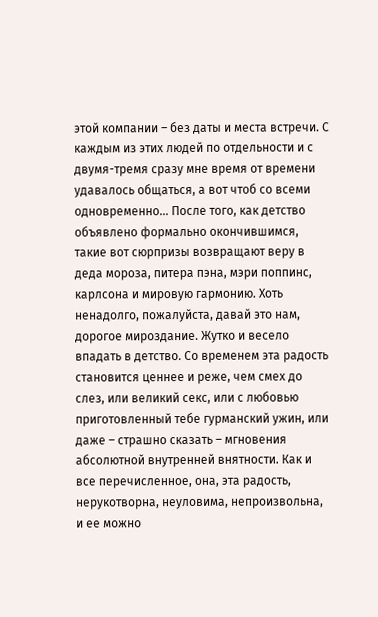этой компании – без даты и места встречи. С каждым из этих людей по отдельности и с двумя-тремя сразу мне время от времени удавалось общаться, а вот чтоб со всеми одновременно… После того, как детство объявлено формально окончившимся, такие вот сюрпризы возвращают веру в деда мороза, питера пэна, мэри поппинс, карлсона и мировую гармонию. Хоть ненадолго, пожалуйста, давай это нам, дорогое мироздание. Жутко и весело впадать в детство. Со временем эта радость становится ценнее и реже, чем смех до слез, или великий секс, или с любовью приготовленный тебе гурманский ужин, или даже – страшно сказать – мгновения абсолютной внутренней внятности. Как и все перечисленное, она, эта радость, нерукотворна, неуловима, непроизвольна, и ее можно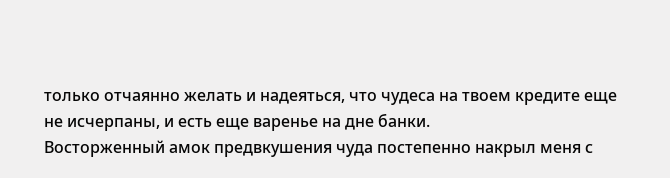только отчаянно желать и надеяться, что чудеса на твоем кредите еще не исчерпаны, и есть еще варенье на дне банки.
Восторженный амок предвкушения чуда постепенно накрыл меня с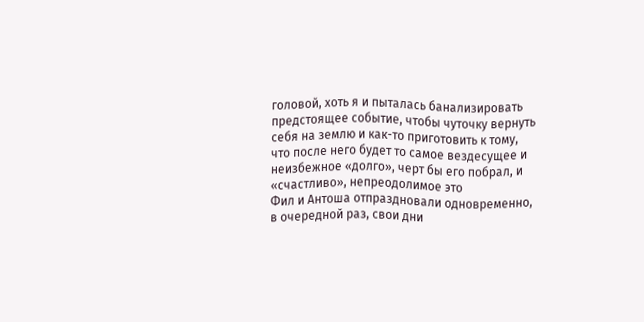головой, хоть я и пыталась банализировать предстоящее событие, чтобы чуточку вернуть себя на землю и как-то приготовить к тому, что после него будет то самое вездесущее и неизбежное «долго», черт бы его побрал, и «счастливо», непреодолимое это
Фил и Антоша отпраздновали одновременно, в очередной раз, свои дни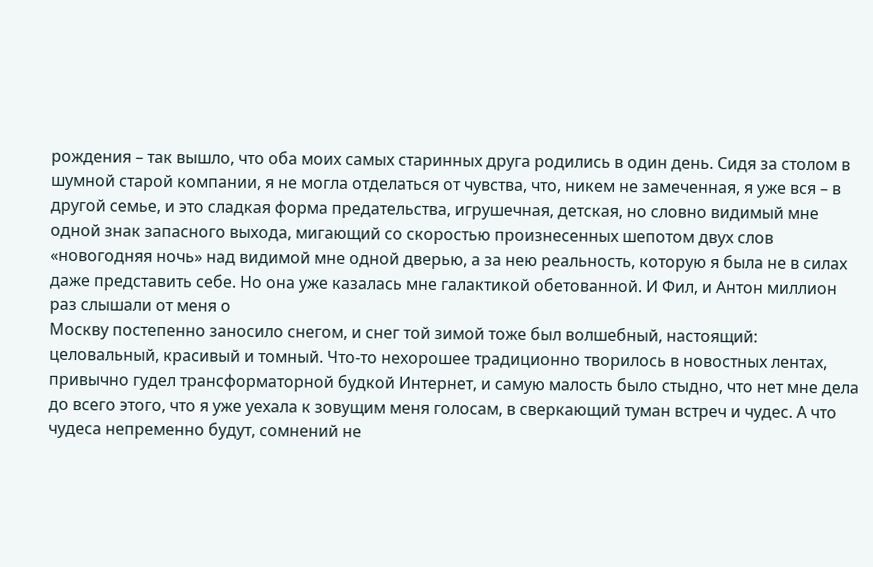рождения – так вышло, что оба моих самых старинных друга родились в один день. Сидя за столом в шумной старой компании, я не могла отделаться от чувства, что, никем не замеченная, я уже вся – в другой семье, и это сладкая форма предательства, игрушечная, детская, но словно видимый мне одной знак запасного выхода, мигающий со скоростью произнесенных шепотом двух слов «новогодняя ночь» над видимой мне одной дверью, а за нею реальность, которую я была не в силах даже представить себе. Но она уже казалась мне галактикой обетованной. И Фил, и Антон миллион раз слышали от меня о
Москву постепенно заносило снегом, и снег той зимой тоже был волшебный, настоящий: целовальный, красивый и томный. Что-то нехорошее традиционно творилось в новостных лентах, привычно гудел трансформаторной будкой Интернет, и самую малость было стыдно, что нет мне дела до всего этого, что я уже уехала к зовущим меня голосам, в сверкающий туман встреч и чудес. А что чудеса непременно будут, сомнений не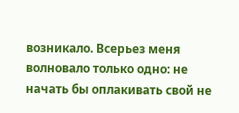возникало. Всерьез меня волновало только одно: не начать бы оплакивать свой не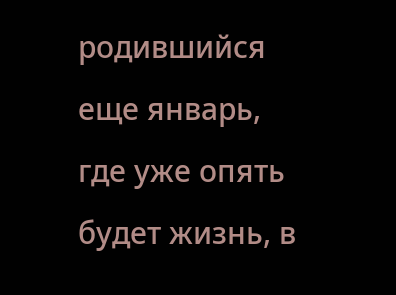родившийся еще январь, где уже опять будет жизнь, в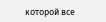которой все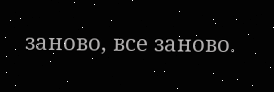заново, все заново.